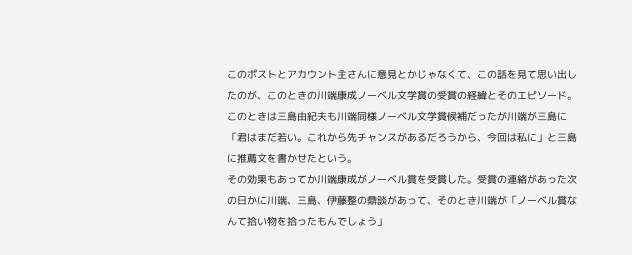このポストとアカウント主さんに意見とかじゃなくて、この話を見て思い出したのが、このときの川端康成ノーベル文学賞の受賞の経緯とそのエピソード。
このときは三島由紀夫も川端同様ノーベル文学賞候補だったが川端が三島に「君はまだ若い。これから先チャンスがあるだろうから、今回は私に」と三島に推薦文を書かせたという。
その効果もあってか川端康成がノーベル賞を受賞した。受賞の連絡があった次の日かに川端、三島、伊藤整の鼎談があって、そのとき川端が「ノーベル賞なんて拾い物を拾ったもんでしょう」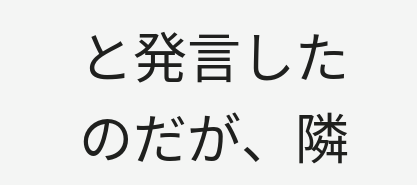と発言したのだが、隣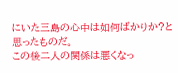にいた三島の心中は如何ばかりか?と思ったものだ。
この後二人の関係は悪くなっ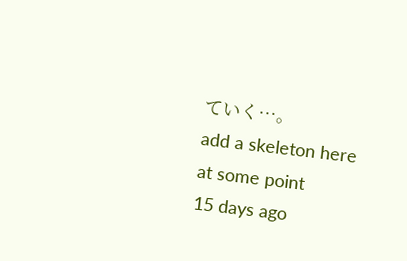ていく…。
add a skeleton here at some point
15 days ago